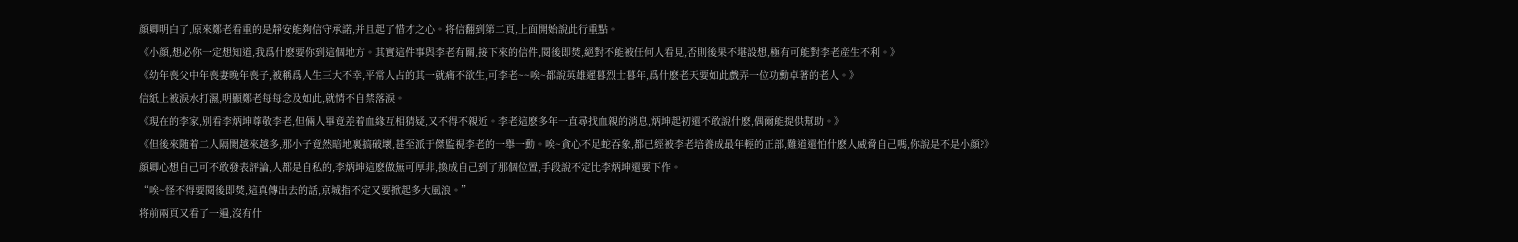顔卿明白了,原來鄭老看重的是靜安能夠信守承諾,并且起了惜才之心。将信翻到第二頁,上面開始說此行重點。
《小顔,想必你一定想知道,我爲什麽要你到這個地方。其實這件事與李老有關,接下來的信件,閱後即焚,絕對不能被任何人看見,否則後果不堪設想,極有可能對李老産生不利。》
《幼年喪父中年喪妻晚年喪子,被稱爲人生三大不幸,平常人占的其一就痛不欲生,可李老~~唉~都說英雄遲暮烈士暮年,爲什麽老天要如此戲弄一位功勳卓著的老人。》
信紙上被淚水打濕,明顯鄭老每每念及如此,就情不自禁落淚。
《現在的李家,别看李炳坤尊敬李老,但倆人畢竟差着血緣互相猜疑,又不得不親近。李老這麽多年一直尋找血親的消息,炳坤起初還不敢說什麽,偶爾能提供幫助。》
《但後來随着二人隔閡越來越多,那小子竟然暗地裏搞破壞,甚至派于傑監視李老的一舉一動。唉~貪心不足蛇吞象,都已經被李老培養成最年輕的正部,難道還怕什麽人威脅自己嗎,你說是不是小顔?》
顔卿心想自己可不敢發表評論,人都是自私的,李炳坤這麽做無可厚非,換成自己到了那個位置,手段說不定比李炳坤還要下作。
“唉~怪不得要閱後即焚,這真傳出去的話,京城指不定又要掀起多大風浪。”
将前兩頁又看了一遍,沒有什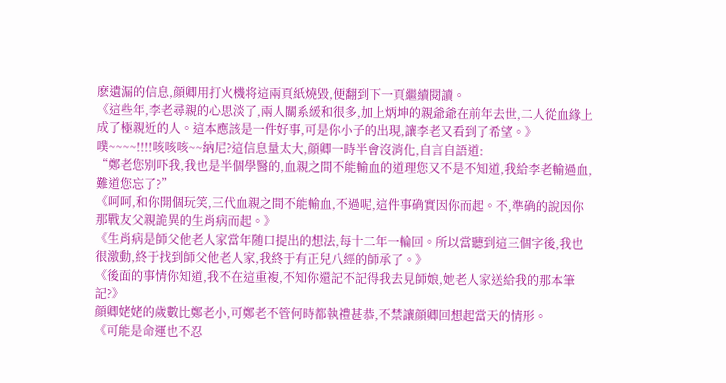麽遺漏的信息,顔卿用打火機将這兩頁紙燒毀,便翻到下一頁繼續閱讀。
《這些年,李老尋親的心思淡了,兩人關系緩和很多,加上炳坤的親爺爺在前年去世,二人從血緣上成了極親近的人。這本應該是一件好事,可是你小子的出現,讓李老又看到了希望。》
噗~~~~!!!!咳咳咳~~納尼?這信息量太大,顔卿一時半會沒消化,自言自語道:
“鄭老您别吓我,我也是半個學醫的,血親之間不能輸血的道理您又不是不知道,我給李老輸過血,難道您忘了?”
《呵呵,和你開個玩笑,三代血親之間不能輸血,不過呢,這件事确實因你而起。不,準确的說因你那戰友父親詭異的生肖病而起。》
《生肖病是師父他老人家當年随口提出的想法,每十二年一輪回。所以當聽到這三個字後,我也很激動,終于找到師父他老人家,我終于有正兒八經的師承了。》
《後面的事情你知道,我不在這重複,不知你還記不記得我去見師娘,她老人家送給我的那本筆記?》
顔卿姥姥的歲數比鄭老小,可鄭老不管何時都執禮甚恭,不禁讓顔卿回想起當天的情形。
《可能是命運也不忍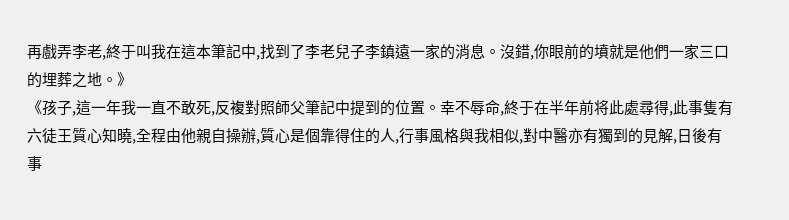再戲弄李老,終于叫我在這本筆記中,找到了李老兒子李鎮遠一家的消息。沒錯,你眼前的墳就是他們一家三口的埋葬之地。》
《孩子,這一年我一直不敢死,反複對照師父筆記中提到的位置。幸不辱命,終于在半年前将此處尋得,此事隻有六徒王質心知曉,全程由他親自操辦,質心是個靠得住的人,行事風格與我相似,對中醫亦有獨到的見解,日後有事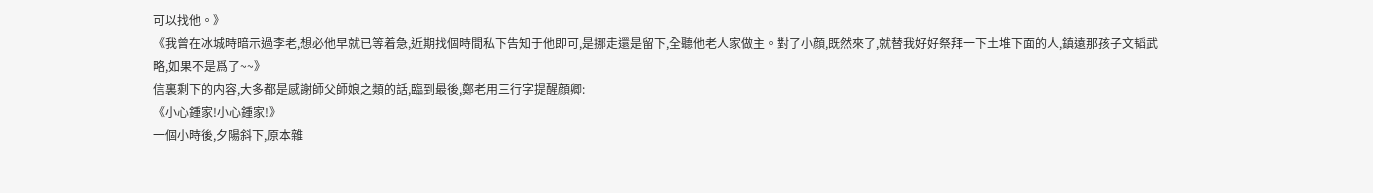可以找他。》
《我曾在冰城時暗示過李老,想必他早就已等着急,近期找個時間私下告知于他即可,是挪走還是留下,全聽他老人家做主。對了小顔,既然來了,就替我好好祭拜一下土堆下面的人,鎮遠那孩子文韬武略,如果不是爲了~~》
信裏剩下的内容,大多都是感謝師父師娘之類的話,臨到最後,鄭老用三行字提醒顔卿:
《小心鍾家!小心鍾家!》
一個小時後,夕陽斜下,原本雜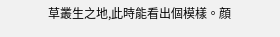草叢生之地,此時能看出個模樣。顔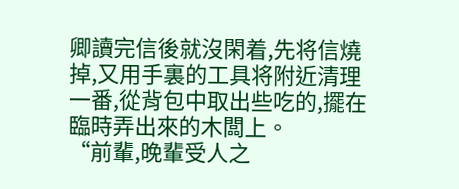卿讀完信後就沒閑着,先将信燒掉,又用手裏的工具将附近清理一番,從背包中取出些吃的,擺在臨時弄出來的木闆上。
“前輩,晚輩受人之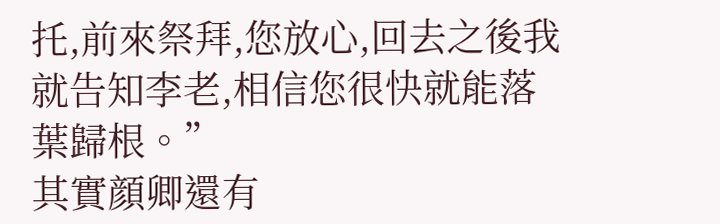托,前來祭拜,您放心,回去之後我就告知李老,相信您很快就能落葉歸根。”
其實顔卿還有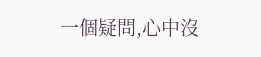一個疑問,心中沒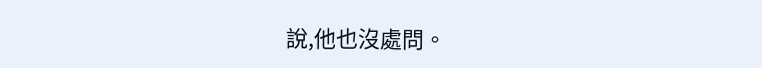說,他也沒處問。